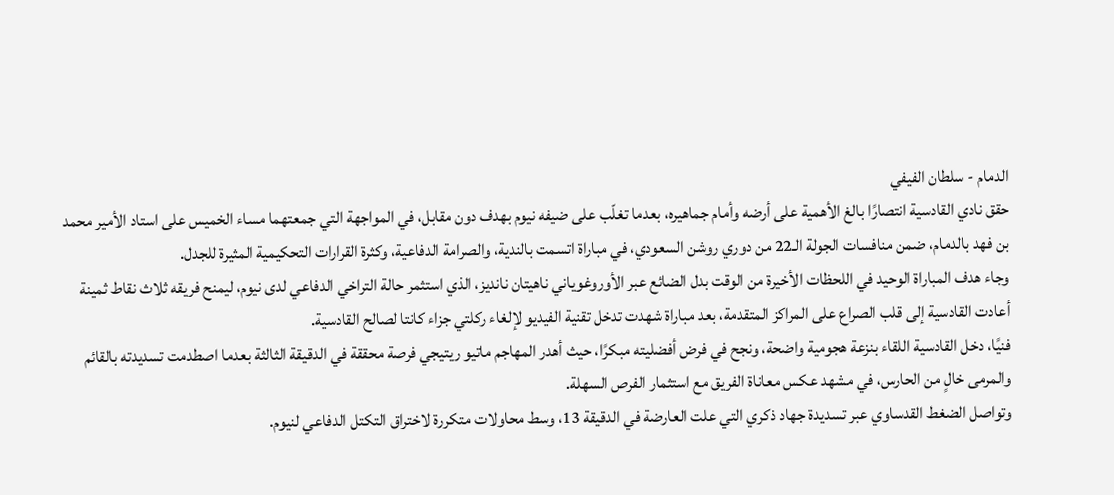الدمام - سلطان الفيفي
حقق نادي القادسية انتصارًا بالغ الأهمية على أرضه وأمام جماهيره، بعدما تغلّب على ضيفه نيوم بهدف دون مقابل، في المواجهة التي جمعتهما مساء الخميس على استاد الأمير محمد بن فهد بالدمام، ضمن منافسات الجولة الـ22 من دوري روشن السعودي، في مباراة اتسمت بالندية، والصرامة الدفاعية، وكثرة القرارات التحكيمية المثيرة للجدل.
وجاء هدف المباراة الوحيد في اللحظات الأخيرة من الوقت بدل الضائع عبر الأوروغوياني ناهيتان نانديز، الذي استثمر حالة التراخي الدفاعي لدى نيوم، ليمنح فريقه ثلاث نقاط ثمينة أعادت القادسية إلى قلب الصراع على المراكز المتقدمة، بعد مباراة شهدت تدخل تقنية الفيديو لإلغاء ركلتي جزاء كانتا لصالح القادسية.
فنيًا، دخل القادسية اللقاء بنزعة هجومية واضحة، ونجح في فرض أفضليته مبكرًا، حيث أهدر المهاجم ماتيو ريتيجي فرصة محققة في الدقيقة الثالثة بعدما اصطدمت تسديدته بالقائم والمرمى خالٍ من الحارس، في مشهد عكس معاناة الفريق مع استثمار الفرص السهلة.
وتواصل الضغط القدساوي عبر تسديدة جهاد ذكري التي علت العارضة في الدقيقة 13، وسط محاولات متكررة لاختراق التكتل الدفاعي لنيوم.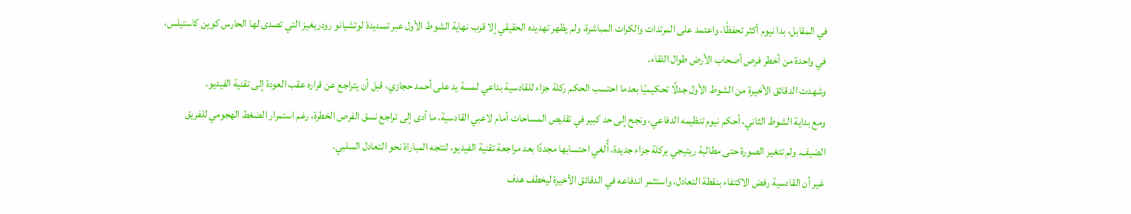في المقابل، بدا نيوم أكثر تحفظًا، واعتمد على المرتدات والكرات المباشرة، ولم يظهر تهديده الحقيقي إلا قرب نهاية الشوط الأول عبر تسديدة لوتشيانو رودريغيز التي تصدى لها الحارس كوين كاستيلس، في واحدة من أخطر فرص أصحاب الأرض طوال اللقاء.
وشهدت الدقائق الأخيرة من الشوط الأول جدلًا تحكيميًا بعدما احتسب الحكم ركلة جزاء للقادسية بداعي لمسة يد على أحمد حجازي، قبل أن يتراجع عن قراره عقب العودة إلى تقنية الفيديو.
ومع بداية الشوط الثاني، أحكم نيوم تنظيمه الدفاعي، ونجح إلى حد كبير في تقليص المساحات أمام لاعبي القادسية، ما أدى إلى تراجع نسق الفرص الخطرة، رغم استمرار الضغط الهجومي للفريق الضيف. ولم تتغير الصورة حتى مطالبة ريتيجي بركلة جزاء جديدة، أُلغي احتسابها مجددًا بعد مراجعة تقنية الفيديو، لتتجه المباراة نحو التعادل السلبي.
غير أن القادسية رفض الاكتفاء بنقطة التعادل، واستثمر اندفاعه في الدقائق الأخيرة ليخطف هدف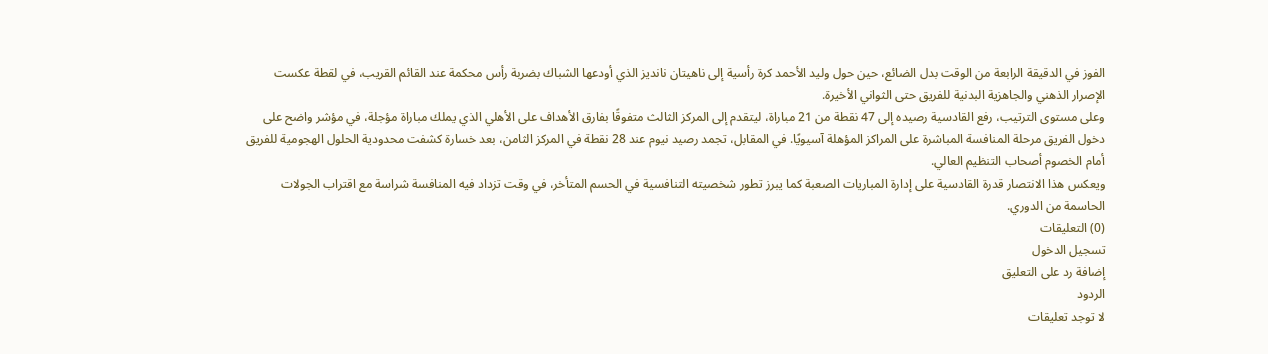الفوز في الدقيقة الرابعة من الوقت بدل الضائع، حين حول وليد الأحمد كرة رأسية إلى ناهيتان نانديز الذي أودعها الشباك بضربة رأس محكمة عند القائم القريب، في لقطة عكست الإصرار الذهني والجاهزية البدنية للفريق حتى الثواني الأخيرة.
وعلى مستوى الترتيب، رفع القادسية رصيده إلى 47 نقطة من 21 مباراة، ليتقدم إلى المركز الثالث متفوقًا بفارق الأهداف على الأهلي الذي يملك مباراة مؤجلة، في مؤشر واضح على دخول الفريق مرحلة المنافسة المباشرة على المراكز المؤهلة آسيويًا. في المقابل، تجمد رصيد نيوم عند 28 نقطة في المركز الثامن، بعد خسارة كشفت محدودية الحلول الهجومية للفريق أمام الخصوم أصحاب التنظيم العالي.
ويعكس هذا الانتصار قدرة القادسية على إدارة المباريات الصعبة كما يبرز تطور شخصيته التنافسية في الحسم المتأخر، في وقت تزداد فيه المنافسة شراسة مع اقتراب الجولات الحاسمة من الدوري.
(0) التعليقات
تسجيل الدخول
إضافة رد على التعليق
الردود
لا توجد تعليقات